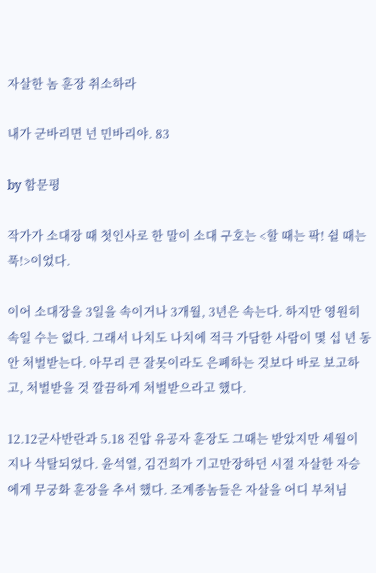자살한 놈 훈장 취소하라

내가 군바리면 넌 민바리야. 83

by 함문평

작가가 소대장 때 첫인사로 한 말이 소대 구호는 <할 때는 팍! 쉴 때는 푹!>이었다.

이어 소대장을 3일을 속이거나 3개월, 3년은 속는다. 하지만 영원히 속일 수는 없다. 그래서 나치도 나치에 적극 가담한 사람이 몇 십 년 동안 처벌받는다. 아무리 큰 잘못이라도 은폐하는 것보다 바로 보고하고, 처벌받을 것 깔끔하게 처벌받으라고 했다.

12.12군사반란과 5.18 진압 유공자 훈장도 그때는 받았지만 세월이 지나 삭탈되었다. 윤석열, 김건희가 기고만장하던 시절 자살한 자승에게 무궁화 훈장을 추서 했다. 조계종놈들은 자살을 어디 부처님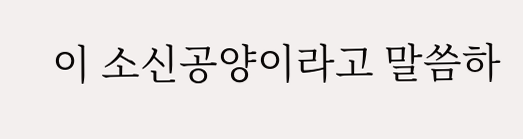이 소신공양이라고 말씀하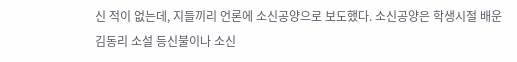신 적이 없는데, 지들끼리 언론에 소신공양으로 보도했다. 소신공양은 학생시절 배운 김동리 소설 등신불이나 소신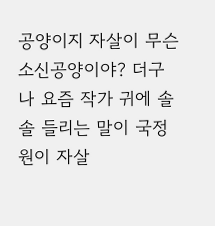공양이지 자살이 무슨 소신공양이야? 더구나 요즘 작가 귀에 솔솔 들리는 말이 국정원이 자살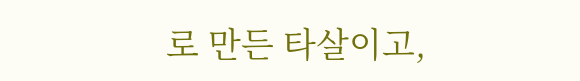로 만든 타살이고,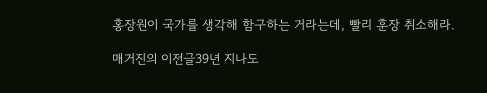홍장원이 국가를 생각해 함구하는 거라는데, 빨리 훈장 취소해라.

매거진의 이전글39년 지나도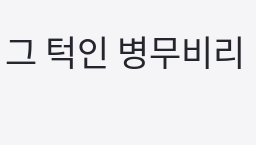그 턱인 병무비리